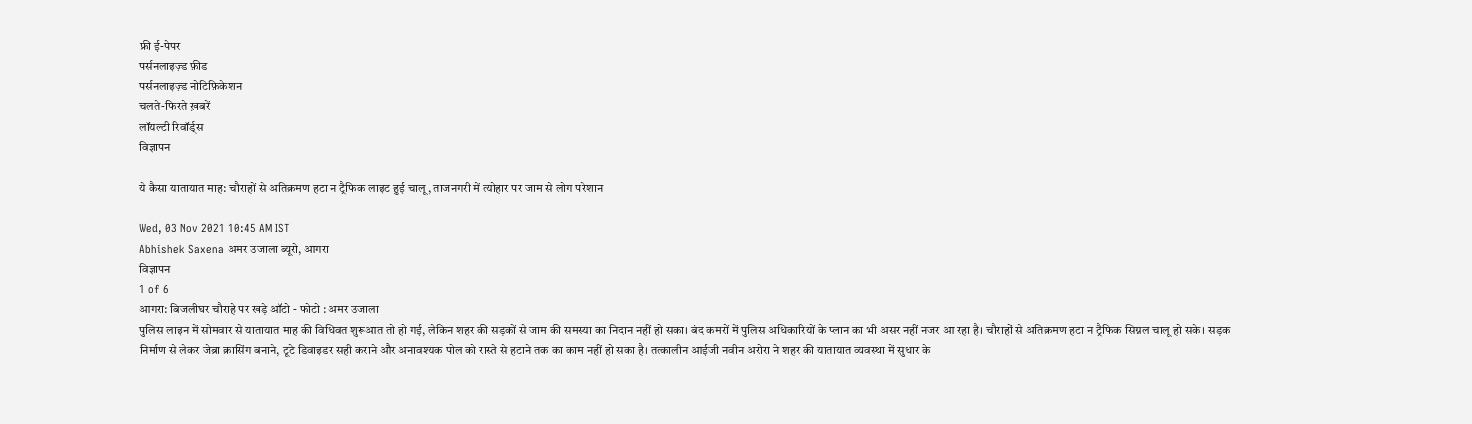फ्री ई-पेपर
पर्सनलाइज़्ड फ़ीड
पर्सनलाइज़्ड नोटिफ़िकेशन
चलते-फिरते ख़बरें
लॉयल्टी रिवॉर्ड्स
विज्ञापन

ये कैसा यातायात माह: चौराहों से अतिक्रमण हटा न ट्रैफिक लाइट हुई चालू, ताजनगरी में त्योहार पर जाम से लोग परेशान

Wed, 03 Nov 2021 10:45 AM IST
Abhishek Saxena अमर उजाला ब्यूरो, आगरा
विज्ञापन
1 of 6
आगरा: बिजलीघर चौराहे पर खड़े ऑटो - फोटो : अमर उजाला
पुलिस लाइन में सोमवार से यातायात माह की विधिवत शुरूआत तो हो गई, लेकिन शहर की सड़कों से जाम की समस्या का निदान नहीं हो सका। बंद कमरों में पुलिस अधिकारियों के प्लान का भी असर नहीं नजर आ रहा है। चौराहों से अतिक्रमण हटा न ट्रैफिक सिग्नल चालू हो सके। सड़क निर्माण से लेकर जेब्रा क्रासिंग बनाने, टूटे डिवाइडर सही कराने और अनावश्यक पोल को रास्ते से हटाने तक का काम नहीं हो सका है। तत्कालीन आईजी नवीन अरोरा ने शहर की यातायात व्यवस्था में सुधार के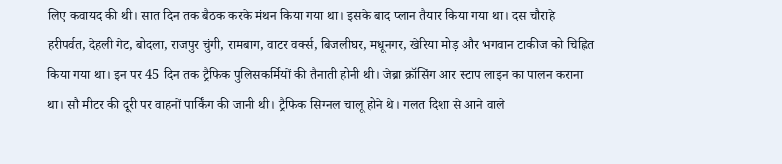लिए कवायद की थी। सात दिन तक बैठक करके मंथन किया गया था। इसके बाद प्लान तैयार किया गया था। दस चौराहे हरीपर्वत, देहली गेट, बोदला, राजपुर चुंगी, रामबाग, वाटर वर्क्स, बिजलीघर, मधूनगर, खेरिया मोड़ और भगवान टाकीज को चिह्नित किया गया था। इन पर 45 दिन तक ट्रैफिक पुलिसकर्मियों की तैनाती होनी थी। जेब्रा क्रॉसिंग आर स्टाप लाइन का पालन कराना था। सौ मीटर की दूरी पर वाहनों पार्किंग की जानी थी। ट्रैफिक सिग्नल चालू होने थे। गलत दिशा से आने वाले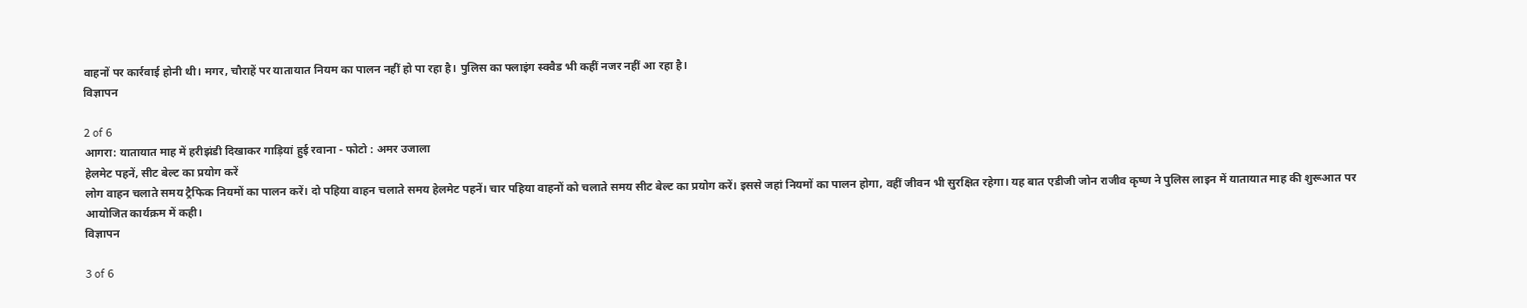वाहनों पर कार्रवाई होनी थी। मगर, चौराहें पर यातायात नियम का पालन नहीं हो पा रहा है। पुलिस का फ्लाइंग स्क्वैड भी कहीं नजर नहीं आ रहा है।
विज्ञापन

2 of 6
आगरा: यातायात माह में हरीझंडी दिखाकर गाड़ियां हुई रवाना - फोटो : अमर उजाला
हेलमेट पहनें, सीट बेल्ट का प्रयोग करें
लोग वाहन चलाते समय ट्रैफिक नियमों का पालन करें। दो पहिया वाहन चलाते समय हेलमेट पहनें। चार पहिया वाहनों को चलाते समय सीट बेल्ट का प्रयोग करें। इससे जहां नियमों का पालन होगा, वहीं जीवन भी सुरक्षित रहेगा। यह बात एडीजी जोन राजीव कृष्ण ने पुलिस लाइन में यातायात माह की शुरूआत पर आयोजित कार्यक्रम में कही।
विज्ञापन

3 of 6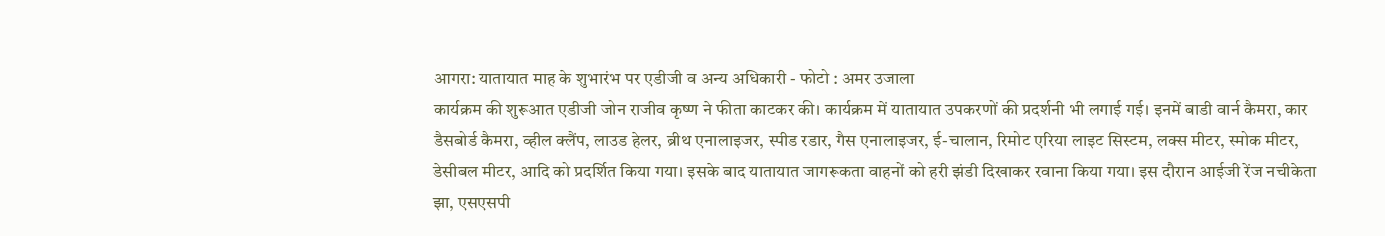आगरा: यातायात माह के शुभारंभ पर एडीजी व अन्य अधिकारी - फोटो : अमर उजाला
कार्यक्रम की शुरूआत एडीजी जोन राजीव कृष्ण ने फीता काटकर की। कार्यक्रम में यातायात उपकरणों की प्रदर्शनी भी लगाई गई। इनमें बाडी वार्न कैमरा, कार डैसबोर्ड कैमरा, व्हील क्लैंप, लाउड हेलर, ब्रीथ एनालाइजर, स्पीड रडार, गैस एनालाइजर, ई-चालान, रिमोट एरिया लाइट सिस्टम, लक्स मीटर, स्मोक मीटर, डेसीबल मीटर, आदि को प्रदर्शित किया गया। इसके बाद यातायात जागरूकता वाहनों को हरी झंडी दिखाकर रवाना किया गया। इस दौरान आईजी रेंज नचीकेता झा, एसएसपी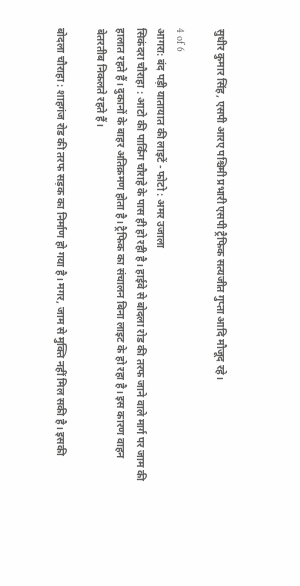सुधीर कुमार सिंह, एसपी आरए पश्चिमी प्रभारी एसपी ट्रैफिक सत्यजीत गुप्ता आदि मौजूद रहे।

4 of 6
आगरा: बंद पड़ी यातायात की लाइटें - फोटो : अमर उजाला
सिकंदरा चौराहा : आटो की पार्किंग चौराहे के पास ही हो रही है। हाईवे से बोदला रोड की तरफ जाने वाले मार्ग पर जाम की हालात रहते हैं। दुकानों के बाहर अतिक्रमण होता है। ट्रैफिक का संचालन बिना लाइट के हो रहा है। इस कारण वाहन बेतरतीब निकलते रहते हैं।

बोदला चौराहा : शाहगंज रोड की तरफ सड़क का निर्माण हो गया है। मगर, जाम से मुक्ति नहीं मिल सकी है। इसकी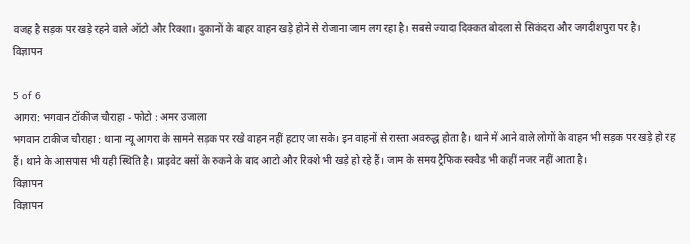वजह है सड़क पर खड़े रहने वाले ऑटो और रिक्शा। दुकानों के बाहर वाहन खड़े होने से रोजाना जाम लग रहा है। सबसे ज्यादा दिक्कत बोदला से सिकंदरा और जगदीशपुरा पर है।
विज्ञापन

5 of 6
आगरा: भगवान टॉकीज चौराहा - फोटो : अमर उजाला
भगवान टाकीज चौराहा : थाना न्यू आगरा के सामने सड़क पर रखे वाहन नहीं हटाए जा सके। इन वाहनों से रास्ता अवरुद्ध होता है। थाने में आने वाले लोगों के वाहन भी सड़क पर खड़े हो रह हैं। थाने के आसपास भी यही स्थिति है। प्राइवेट बसों के रुकने के बाद आटो और रिक्शे भी खड़े हो रहे हैं। जाम के समय ट्रैफिक स्क्वैड भी कहीं नजर नहीं आता है।
विज्ञापन
विज्ञापन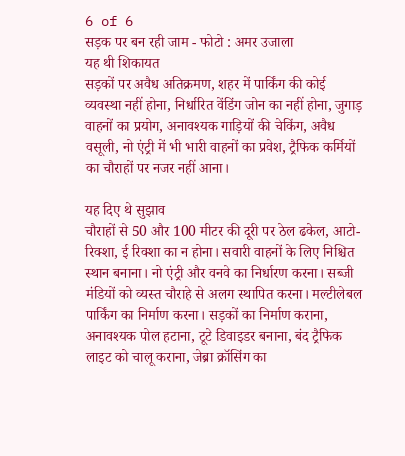6 of 6
सड़क पर बन रही जाम - फोटो : अमर उजाला
यह थी शिकायत
सड़कों पर अवैध अतिक्रमण, शहर में पार्किंग की कोई व्यवस्था नहीं होना, निर्धारित वेंडिंग जोन का नहीं होना, जुगाड़ वाहनों का प्रयोग, अनावश्यक गाड़ियों की चेकिंग, अवैध वसूली, नो एंट्री में भी भारी वाहनों का प्रवेश, ट्रैफिक कर्मियों का चौराहों पर नजर नहीं आना।

यह दिए थे सुझाव
चौराहों से 50 और 100 मीटर की दूरी पर ठेल ढकेल, आटो-रिक्शा, ई रिक्शा का न होना। सवारी वाहनों के लिए निश्चित स्थान बनाना। नो एंट्री और वनवे का निर्धारण करना। सब्जी मंडियों को व्यस्त चौराहे से अलग स्थापित करना। मल्टीलेबल पार्किंग का निर्माण करना। सड़कों का निर्माण कराना, अनावश्यक पोल हटाना, टूटे डिवाइडर बनाना, बंद ट्रैफिक लाइट को चालू कराना, जेब्रा क्रॉसिंग का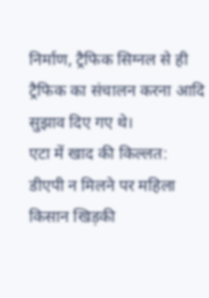निर्माण, ट्रैफिक सिग्नल से ही ट्रैफिक का संचालन करना आदि सुझाव दिए गए थे।
एटा में खाद की किल्लत: डीएपी न मिलने पर महिला किसान खिड़की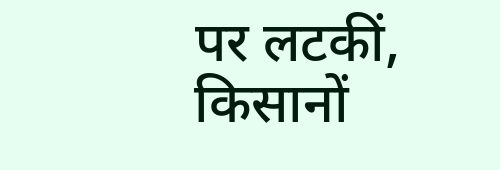पर लटकीं, किसानों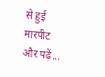से हुई मारपीट
और पढ़ें...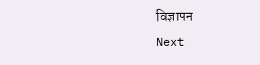विज्ञापन
Next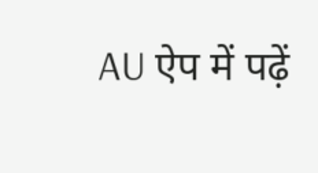AU ऐप में पढ़ें